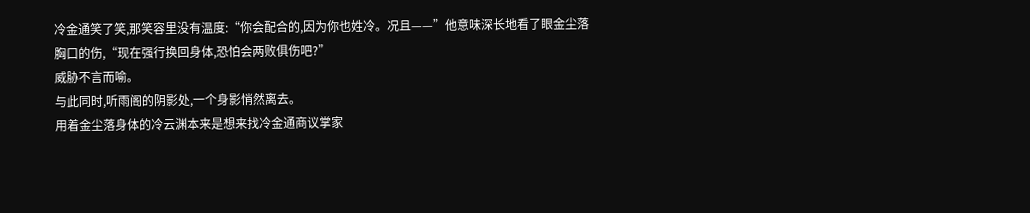冷金通笑了笑,那笑容里没有温度:“你会配合的,因为你也姓冷。况且——”他意味深长地看了眼金尘落胸口的伤,“现在强行换回身体,恐怕会两败俱伤吧?”
威胁不言而喻。
与此同时,听雨阁的阴影处,一个身影悄然离去。
用着金尘落身体的冷云渊本来是想来找冷金通商议掌家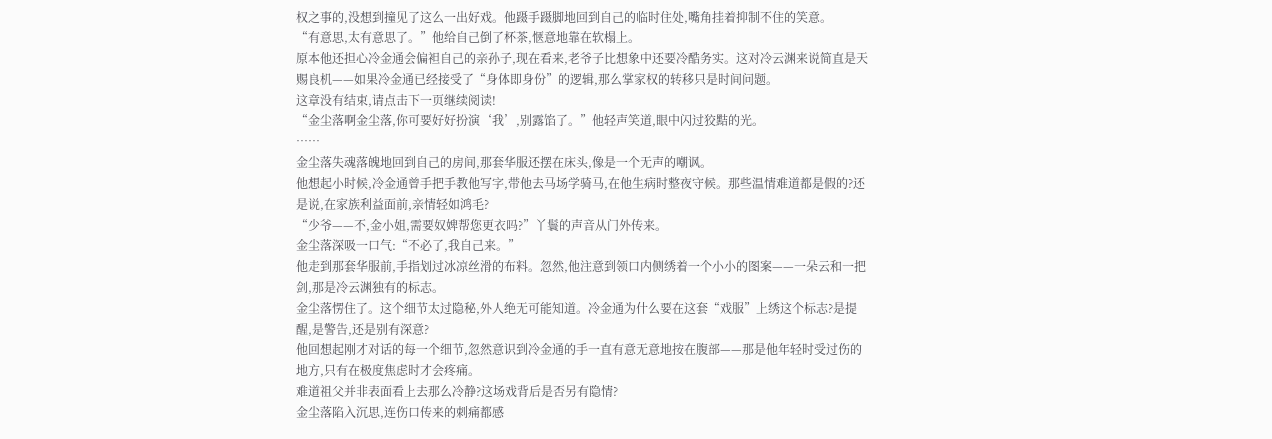权之事的,没想到撞见了这么一出好戏。他蹑手蹑脚地回到自己的临时住处,嘴角挂着抑制不住的笑意。
“有意思,太有意思了。”他给自己倒了杯茶,惬意地靠在软榻上。
原本他还担心冷金通会偏袒自己的亲孙子,现在看来,老爷子比想象中还要冷酷务实。这对冷云渊来说简直是天赐良机——如果冷金通已经接受了“身体即身份”的逻辑,那么掌家权的转移只是时间问题。
这章没有结束,请点击下一页继续阅读!
“金尘落啊金尘落,你可要好好扮演‘我’,别露馅了。”他轻声笑道,眼中闪过狡黠的光。
……
金尘落失魂落魄地回到自己的房间,那套华服还摆在床头,像是一个无声的嘲讽。
他想起小时候,冷金通曾手把手教他写字,带他去马场学骑马,在他生病时整夜守候。那些温情难道都是假的?还是说,在家族利益面前,亲情轻如鸿毛?
“少爷——不,金小姐,需要奴婢帮您更衣吗?”丫鬟的声音从门外传来。
金尘落深吸一口气:“不必了,我自己来。”
他走到那套华服前,手指划过冰凉丝滑的布料。忽然,他注意到领口内侧绣着一个小小的图案——一朵云和一把剑,那是冷云渊独有的标志。
金尘落愣住了。这个细节太过隐秘,外人绝无可能知道。冷金通为什么要在这套“戏服”上绣这个标志?是提醒,是警告,还是别有深意?
他回想起刚才对话的每一个细节,忽然意识到冷金通的手一直有意无意地按在腹部——那是他年轻时受过伤的地方,只有在极度焦虑时才会疼痛。
难道祖父并非表面看上去那么冷静?这场戏背后是否另有隐情?
金尘落陷入沉思,连伤口传来的刺痛都感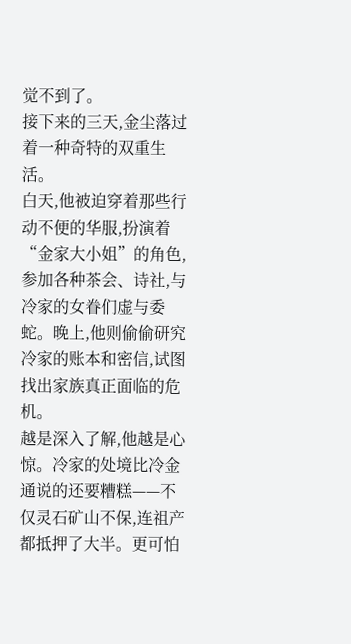觉不到了。
接下来的三天,金尘落过着一种奇特的双重生活。
白天,他被迫穿着那些行动不便的华服,扮演着“金家大小姐”的角色,参加各种茶会、诗社,与冷家的女眷们虚与委蛇。晚上,他则偷偷研究冷家的账本和密信,试图找出家族真正面临的危机。
越是深入了解,他越是心惊。冷家的处境比冷金通说的还要糟糕——不仅灵石矿山不保,连祖产都抵押了大半。更可怕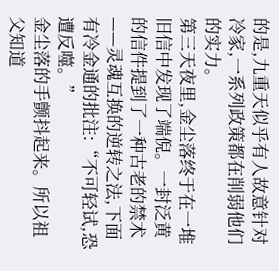的是,九重天似乎有人故意针对冷家,一系列政策都在削弱他们的实力。
第三天夜里,金尘落终于在一堆旧信中发现了端倪。一封泛黄的信件提到了一种古老的禁术——灵魂互换的逆转之法,下面有冷金通的批注:“不可轻试,恐遭反噬。”
金尘落的手颤抖起来。所以祖父知道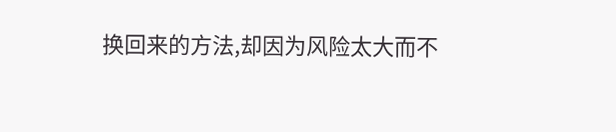换回来的方法,却因为风险太大而不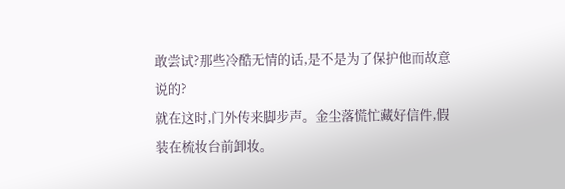敢尝试?那些冷酷无情的话,是不是为了保护他而故意说的?
就在这时,门外传来脚步声。金尘落慌忙藏好信件,假装在梳妆台前卸妆。